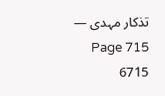تذکار مہدی — Page 715
6715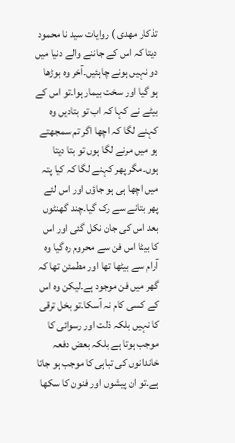تذکار مهدی ) روایات سید نا محمود دیتا کہ اس کے جاننے والے دنیا میں دو نہیں ہونے چاہئیں۔آخر وہ بوڑھا ہو گیا اور سخت بیمار ہوا۔تو اس کے بیٹے نے کہا کہ اب تو بتادیں وہ کہنے لگا کہ اچھا اگر تم سمجھتے ہو میں مرنے لگا ہوں تو بتا دیتا ہوں۔مگر پھر کہنے لگا کہ کیا پتہ میں اچھا ہی ہو جاؤں اور اس لئے پھر بتانے سے رک گیا۔چند گھنٹوں بعد اس کی جان نکل گئی اور اس کا بیٹا اس فن سے محروم رہ گیا وہ آرام سے بیٹھا تھا اور مطمئن تھا کہ گھر میں فن موجود ہے۔لیکن وہ اس کے کسی کام نہ آسکا۔تو بخل ترقی کا نہیں بلکہ ذلت اور رسوائی کا موجب ہوتا ہے بلکہ بعض دفعہ خاندانوں کی تباہی کا موجب ہو جاتا ہے۔تو ان پیشوں اور فنون کا سکھا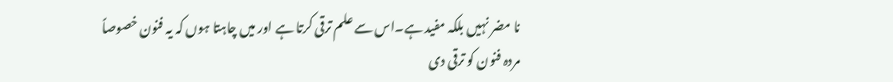نا مضر نہیں بلکہ مفید ہے۔اس سے علم ترقی کرتا ہے اور میں چاہتا ہوں کہ یہ فنون خصوصاً مردہ فنون کو ترقی دی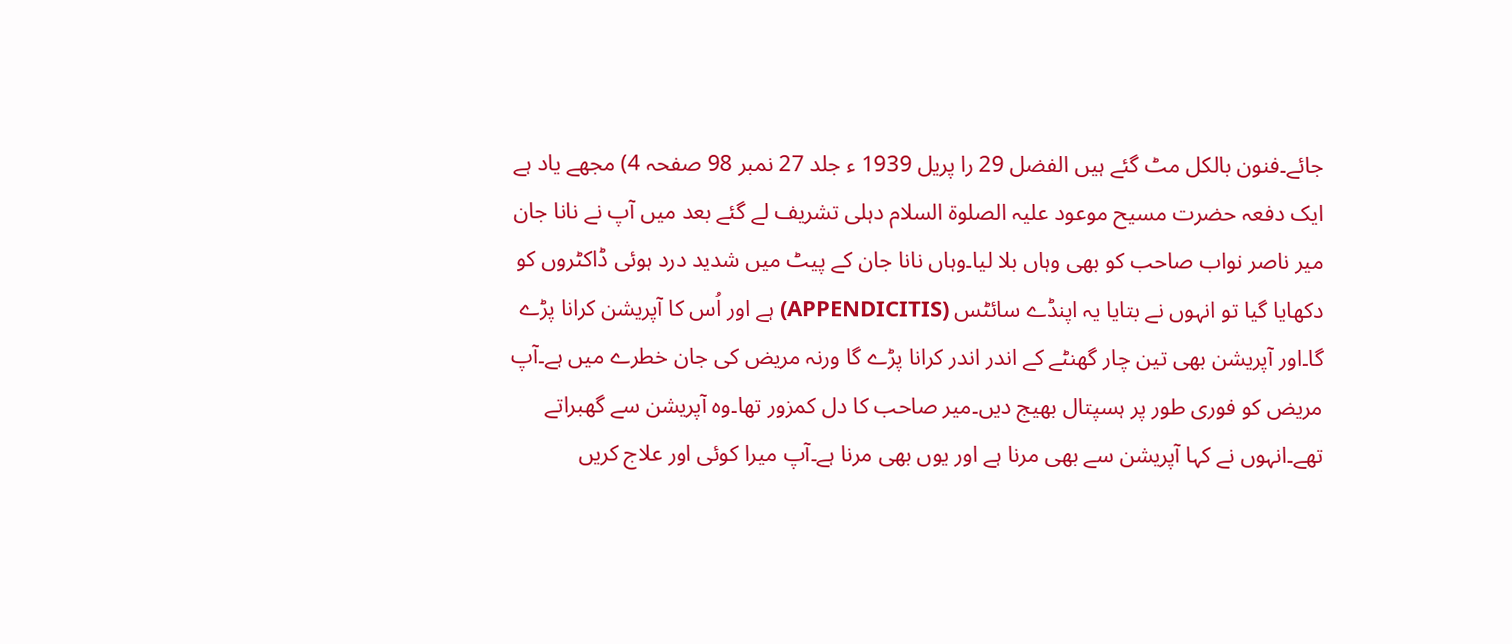جائے۔فنون بالکل مٹ گئے ہیں الفضل 29 را پریل 1939 ء جلد 27 نمبر 98 صفحہ 4) مجھے یاد ہے ایک دفعہ حضرت مسیح موعود علیہ الصلوۃ السلام دہلی تشریف لے گئے بعد میں آپ نے نانا جان میر ناصر نواب صاحب کو بھی وہاں بلا لیا۔وہاں نانا جان کے پیٹ میں شدید درد ہوئی ڈاکٹروں کو دکھایا گیا تو انہوں نے بتایا یہ اپنڈے سائٹس (APPENDICITIS) ہے اور اُس کا آپریشن کرانا پڑے گا۔اور آپریشن بھی تین چار گھنٹے کے اندر اندر کرانا پڑے گا ورنہ مریض کی جان خطرے میں ہے۔آپ مریض کو فوری طور پر ہسپتال بھیج دیں۔میر صاحب کا دل کمزور تھا۔وہ آپریشن سے گھبراتے تھے۔انہوں نے کہا آپریشن سے بھی مرنا ہے اور یوں بھی مرنا ہے۔آپ میرا کوئی اور علاج کریں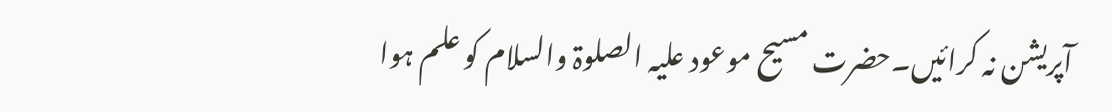آپریشن نہ کرائیں۔حضرت مسیح موعود علیہ الصلوۃ والسلام کو علم ہوا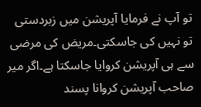تو آپ نے فرمایا آپریشن میں زبردستی تو نہیں کی جاسکتی۔مریض کی مرضی سے ہی آپریشن کروایا جاسکتا ہے۔اگر میر صاحب آپریشن کروانا پسند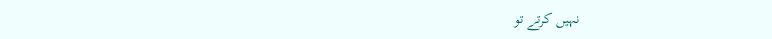نہیں کرتے تو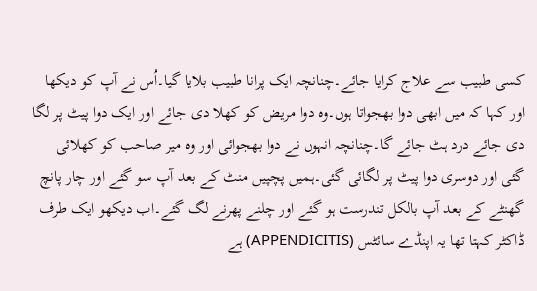کسی طبیب سے علاج کرایا جائے۔چنانچہ ایک پرانا طبیب بلایا گیا۔اُس نے آپ کو دیکھا اور کہا کہ میں ابھی دوا بھجواتا ہوں۔وہ دوا مریض کو کھلا دی جائے اور ایک دوا پیٹ پر لگا دی جائے درد ہٹ جائے گا۔چنانچہ انہوں نے دوا بھجوائی اور وہ میر صاحب کو کھلائی گئی اور دوسری دوا پیٹ پر لگائی گئی۔ہمیں پچپیں منٹ کے بعد آپ سو گئے اور چار پانچ گھنٹے کے بعد آپ بالکل تندرست ہو گئے اور چلنے پھرنے لگ گئے۔اب دیکھو ایک طرف ڈاکٹر کہتا تھا یہ اپنڈے سائٹس (APPENDICITIS) ہے